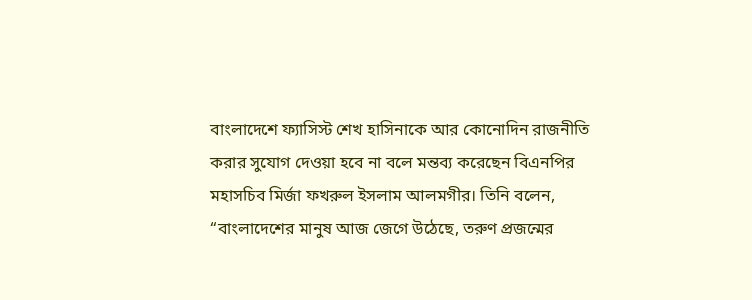বাংলাদেশে ফ্যাসিস্ট শেখ হাসিনাকে আর কোনোদিন রাজনীতি করার সুযোগ দেওয়া হবে না বলে মন্তব্য করেছেন বিএনপির মহাসচিব মির্জা ফখরুল ইসলাম আলমগীর। তিনি বলেন, “বাংলাদেশের মানুষ আজ জেগে উঠেছে, তরুণ প্রজন্মের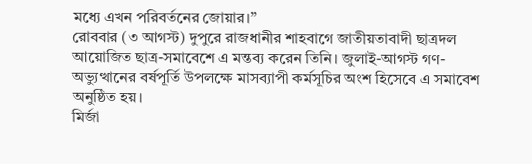মধ্যে এখন পরিবর্তনের জোয়ার।”
রোববার (৩ আগস্ট) দুপুরে রাজধানীর শাহবাগে জাতীয়তাবাদী ছাত্রদল আয়োজিত ছাত্র-সমাবেশে এ মন্তব্য করেন তিনি। জুলাই-আগস্ট গণ-অভ্যুত্থানের বর্ষপূর্তি উপলক্ষে মাসব্যাপী কর্মসূচির অংশ হিসেবে এ সমাবেশ অনুষ্ঠিত হয়।
মির্জা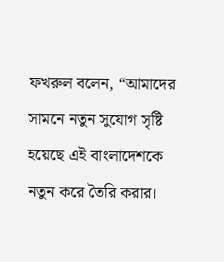ফখরুল বলেন, “আমাদের সামনে নতুন সুযোগ সৃষ্টি হয়েছে এই বাংলাদেশকে নতুন করে তৈরি করার।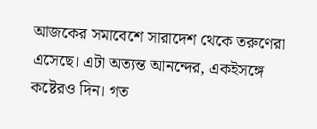আজকের সমাবেশে সারাদেশ থেকে তরুণেরা এসেছে। এটা অত্যন্ত আনন্দের, একইসঙ্গে কষ্টেরও দিন। গত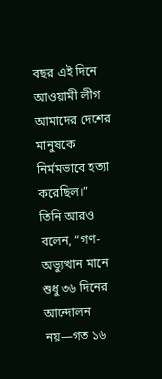বছর এই দিনে আওয়ামী লীগ আমাদের দেশের মানুষকে নির্মমভাবে হত্যা করেছিল।”
তিনি আরও বলেন, “গণ-অভ্যুত্থান মানে শুধু ৩৬ দিনের আন্দোলন নয়—গত ১৬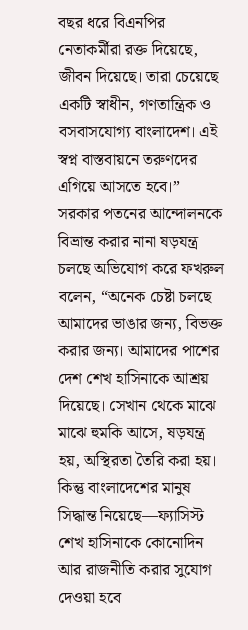বছর ধরে বিএনপির নেতাকর্মীরা রক্ত দিয়েছে, জীবন দিয়েছে। তারা চেয়েছে একটি স্বাধীন, গণতান্ত্রিক ও বসবাসযোগ্য বাংলাদেশ। এই স্বপ্ন বাস্তবায়নে তরুণদের এগিয়ে আসতে হবে।”
সরকার পতনের আন্দোলনকে বিভ্রান্ত করার নানা ষড়যন্ত্র চলছে অভিযোগ করে ফখরুল বলেন, “অনেক চেষ্টা চলছে আমাদের ভাঙার জন্য, বিভক্ত করার জন্য। আমাদের পাশের দেশ শেখ হাসিনাকে আশ্রয় দিয়েছে। সেখান থেকে মাঝে মাঝে হুমকি আসে, ষড়যন্ত্র হয়, অস্থিরতা তৈরি করা হয়। কিন্তু বাংলাদেশের মানুষ সিদ্ধান্ত নিয়েছে—ফ্যাসিস্ট শেখ হাসিনাকে কোনোদিন আর রাজনীতি করার সুযোগ দেওয়া হবে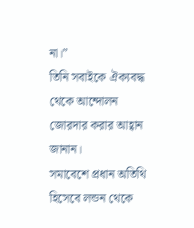না।”
তিনি সবাইকে ঐক্যবদ্ধ থেকে আন্দোলন জোরদার করার আহ্বান জানান।
সমাবেশে প্রধান অতিথি হিসেবে লন্ডন থেকে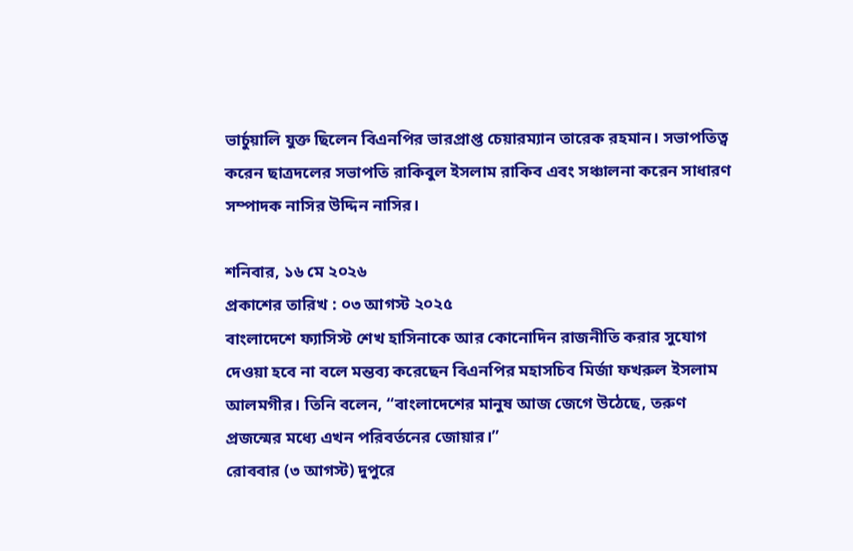ভার্চুয়ালি যুক্ত ছিলেন বিএনপির ভারপ্রাপ্ত চেয়ারম্যান তারেক রহমান। সভাপতিত্ব করেন ছাত্রদলের সভাপতি রাকিবুল ইসলাম রাকিব এবং সঞ্চালনা করেন সাধারণ সম্পাদক নাসির উদ্দিন নাসির।

শনিবার, ১৬ মে ২০২৬
প্রকাশের তারিখ : ০৩ আগস্ট ২০২৫
বাংলাদেশে ফ্যাসিস্ট শেখ হাসিনাকে আর কোনোদিন রাজনীতি করার সুযোগ দেওয়া হবে না বলে মন্তব্য করেছেন বিএনপির মহাসচিব মির্জা ফখরুল ইসলাম আলমগীর। তিনি বলেন, “বাংলাদেশের মানুষ আজ জেগে উঠেছে, তরুণ প্রজন্মের মধ্যে এখন পরিবর্তনের জোয়ার।”
রোববার (৩ আগস্ট) দুপুরে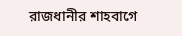রাজধানীর শাহবাগে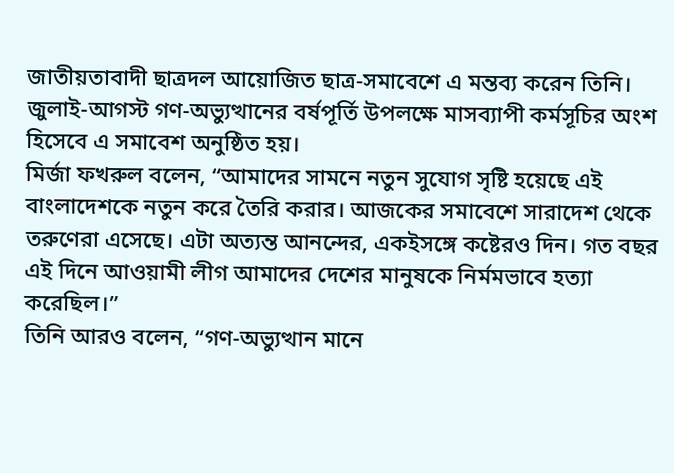জাতীয়তাবাদী ছাত্রদল আয়োজিত ছাত্র-সমাবেশে এ মন্তব্য করেন তিনি। জুলাই-আগস্ট গণ-অভ্যুত্থানের বর্ষপূর্তি উপলক্ষে মাসব্যাপী কর্মসূচির অংশ হিসেবে এ সমাবেশ অনুষ্ঠিত হয়।
মির্জা ফখরুল বলেন, “আমাদের সামনে নতুন সুযোগ সৃষ্টি হয়েছে এই বাংলাদেশকে নতুন করে তৈরি করার। আজকের সমাবেশে সারাদেশ থেকে তরুণেরা এসেছে। এটা অত্যন্ত আনন্দের, একইসঙ্গে কষ্টেরও দিন। গত বছর এই দিনে আওয়ামী লীগ আমাদের দেশের মানুষকে নির্মমভাবে হত্যা করেছিল।”
তিনি আরও বলেন, “গণ-অভ্যুত্থান মানে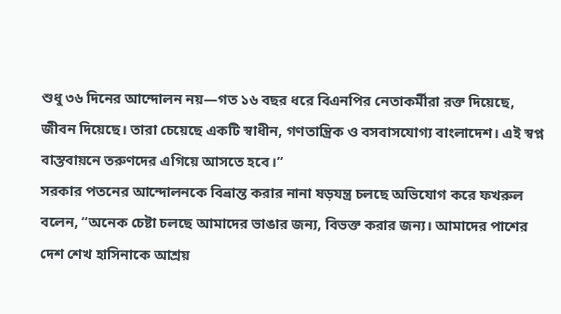শুধু ৩৬ দিনের আন্দোলন নয়—গত ১৬ বছর ধরে বিএনপির নেতাকর্মীরা রক্ত দিয়েছে, জীবন দিয়েছে। তারা চেয়েছে একটি স্বাধীন, গণতান্ত্রিক ও বসবাসযোগ্য বাংলাদেশ। এই স্বপ্ন বাস্তবায়নে তরুণদের এগিয়ে আসতে হবে।”
সরকার পতনের আন্দোলনকে বিভ্রান্ত করার নানা ষড়যন্ত্র চলছে অভিযোগ করে ফখরুল বলেন, “অনেক চেষ্টা চলছে আমাদের ভাঙার জন্য, বিভক্ত করার জন্য। আমাদের পাশের দেশ শেখ হাসিনাকে আশ্রয়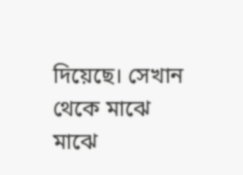দিয়েছে। সেখান থেকে মাঝে মাঝে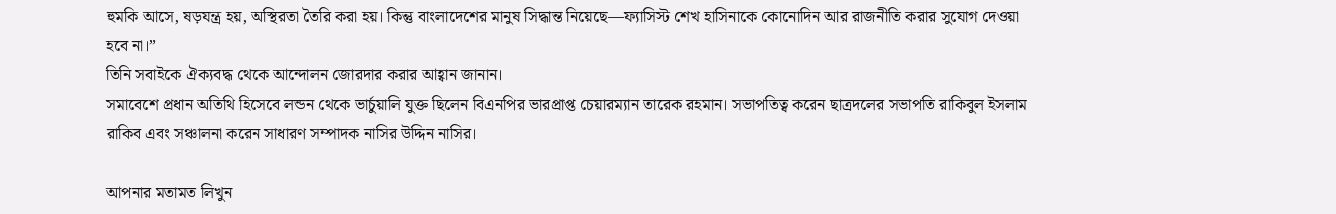হুমকি আসে, ষড়যন্ত্র হয়, অস্থিরতা তৈরি করা হয়। কিন্তু বাংলাদেশের মানুষ সিদ্ধান্ত নিয়েছে—ফ্যাসিস্ট শেখ হাসিনাকে কোনোদিন আর রাজনীতি করার সুযোগ দেওয়া হবে না।”
তিনি সবাইকে ঐক্যবদ্ধ থেকে আন্দোলন জোরদার করার আহ্বান জানান।
সমাবেশে প্রধান অতিথি হিসেবে লন্ডন থেকে ভার্চুয়ালি যুক্ত ছিলেন বিএনপির ভারপ্রাপ্ত চেয়ারম্যান তারেক রহমান। সভাপতিত্ব করেন ছাত্রদলের সভাপতি রাকিবুল ইসলাম রাকিব এবং সঞ্চালনা করেন সাধারণ সম্পাদক নাসির উদ্দিন নাসির।

আপনার মতামত লিখুন